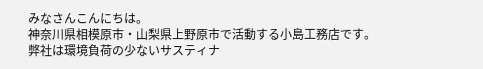みなさんこんにちは。
神奈川県相模原市・山梨県上野原市で活動する小島工務店です。
弊社は環境負荷の少ないサスティナ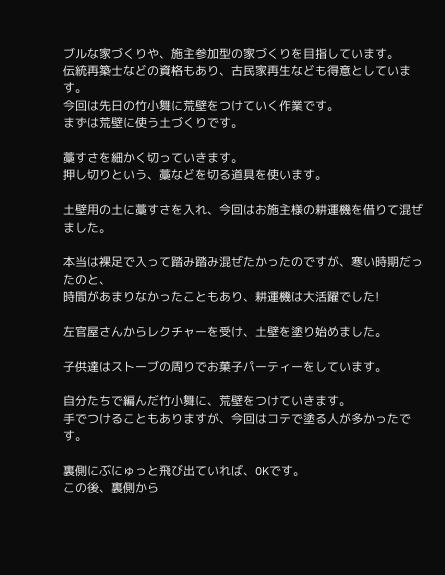ブルな家づくりや、施主参加型の家づくりを目指しています。
伝統再築士などの資格もあり、古民家再生なども得意としています。
今回は先日の竹小舞に荒壁をつけていく作業です。
まずは荒壁に使う土づくりです。

藁すさを細かく切っていきます。
押し切りという、藁などを切る道具を使います。

土壁用の土に藁すさを入れ、今回はお施主様の耕運機を借りて混ぜました。

本当は裸足で入って踏み踏み混ぜたかったのですが、寒い時期だったのと、
時間があまりなかったこともあり、耕運機は大活躍でした!

左官屋さんからレクチャーを受け、土壁を塗り始めました。

子供達はストーブの周りでお菓子パーティーをしています。

自分たちで編んだ竹小舞に、荒壁をつけていきます。
手でつけることもありますが、今回はコテで塗る人が多かったです。

裏側にぶにゅっと飛び出ていれば、OKです。
この後、裏側から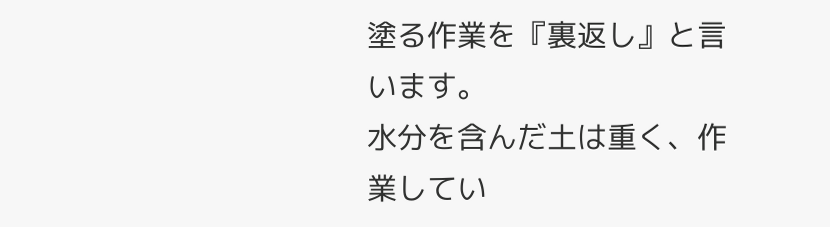塗る作業を『裏返し』と言います。
水分を含んだ土は重く、作業してい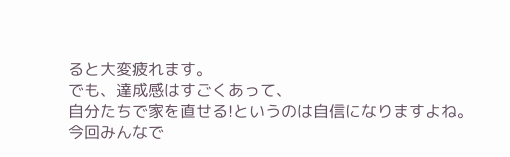ると大変疲れます。
でも、達成感はすごくあって、
自分たちで家を直せる!というのは自信になりますよね。
今回みんなで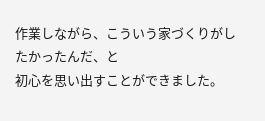作業しながら、こういう家づくりがしたかったんだ、と
初心を思い出すことができました。